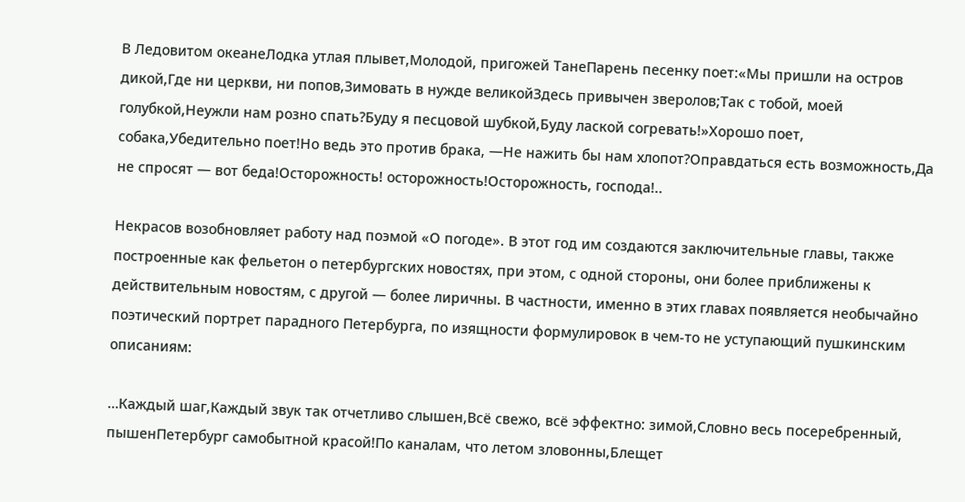В Ледовитом океанеЛодка утлая плывет,Молодой, пригожей ТанеПарень песенку поет:«Мы пришли на остров дикой,Где ни церкви, ни попов,Зимовать в нужде великойЗдесь привычен зверолов;Так с тобой, моей голубкой,Неужли нам розно спать?Буду я песцовой шубкой,Буду лаской согревать!»Хорошо поет, собака,Убедительно поет!Но ведь это против брака, —Не нажить бы нам хлопот?Оправдаться есть возможность,Да не спросят — вот беда!Осторожность! осторожность!Осторожность, господа!..

Некрасов возобновляет работу над поэмой «О погоде». В этот год им создаются заключительные главы, также построенные как фельетон о петербургских новостях, при этом, с одной стороны, они более приближены к действительным новостям, с другой — более лиричны. В частности, именно в этих главах появляется необычайно поэтический портрет парадного Петербурга, по изящности формулировок в чем-то не уступающий пушкинским описаниям:

…Каждый шаг,Каждый звук так отчетливо слышен,Всё свежо, всё эффектно: зимой,Словно весь посеребренный, пышенПетербург самобытной красой!По каналам, что летом зловонны,Блещет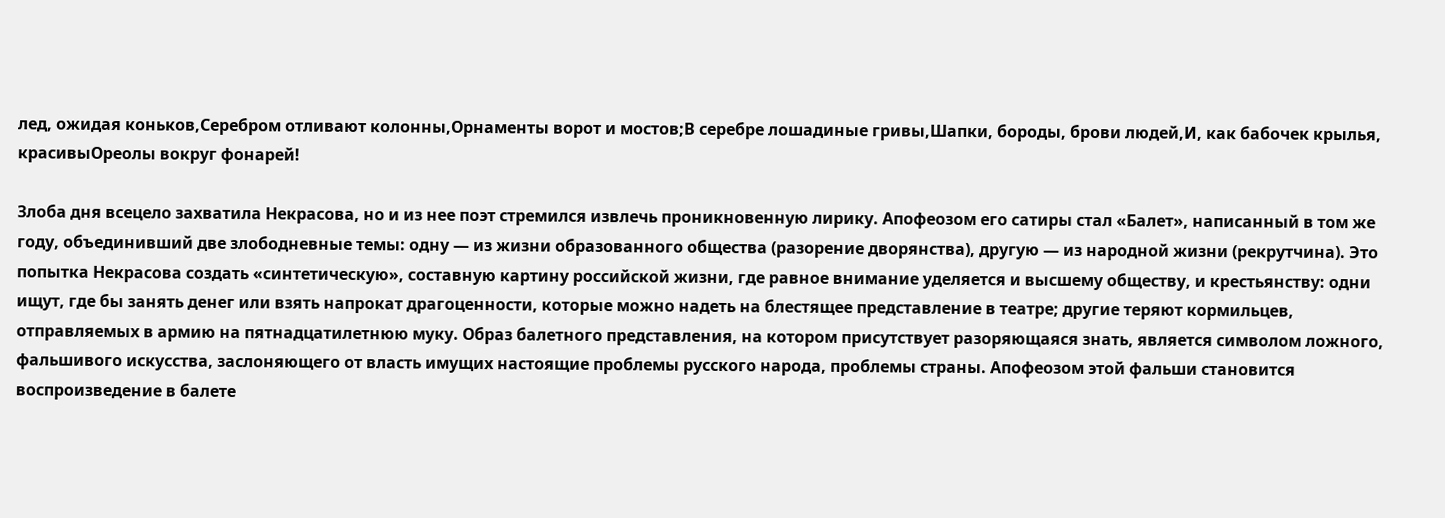лед, ожидая коньков,Серебром отливают колонны,Орнаменты ворот и мостов;В серебре лошадиные гривы,Шапки, бороды, брови людей,И, как бабочек крылья, красивыОреолы вокруг фонарей!

Злоба дня всецело захватила Некрасова, но и из нее поэт стремился извлечь проникновенную лирику. Апофеозом его сатиры стал «Балет», написанный в том же году, объединивший две злободневные темы: одну — из жизни образованного общества (разорение дворянства), другую — из народной жизни (рекрутчина). Это попытка Некрасова создать «синтетическую», составную картину российской жизни, где равное внимание уделяется и высшему обществу, и крестьянству: одни ищут, где бы занять денег или взять напрокат драгоценности, которые можно надеть на блестящее представление в театре; другие теряют кормильцев, отправляемых в армию на пятнадцатилетнюю муку. Образ балетного представления, на котором присутствует разоряющаяся знать, является символом ложного, фальшивого искусства, заслоняющего от власть имущих настоящие проблемы русского народа, проблемы страны. Апофеозом этой фальши становится воспроизведение в балете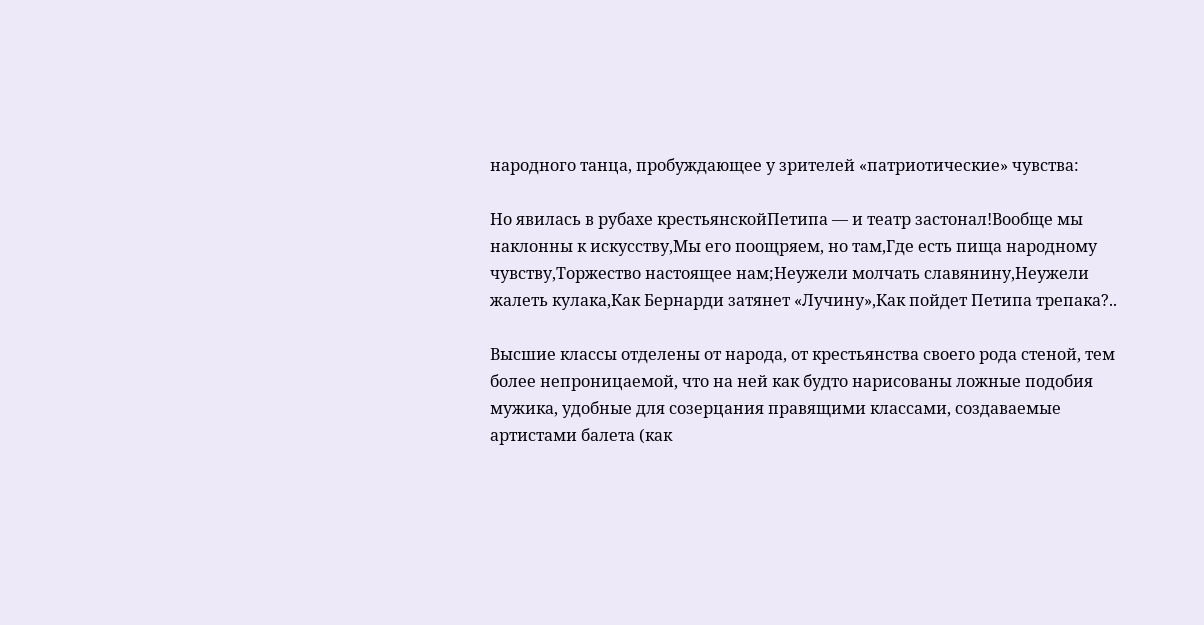народного танца, пробуждающее у зрителей «патриотические» чувства:

Но явилась в рубахе крестьянскойПетипа — и театр застонал!Вообще мы наклонны к искусству,Мы его поощряем, но там,Где есть пища народному чувству,Торжество настоящее нам;Неужели молчать славянину,Неужели жалеть кулака,Как Бернарди затянет «Лучину»,Как пойдет Петипа трепака?..

Высшие классы отделены от народа, от крестьянства своего рода стеной, тем более непроницаемой, что на ней как будто нарисованы ложные подобия мужика, удобные для созерцания правящими классами, создаваемые артистами балета (как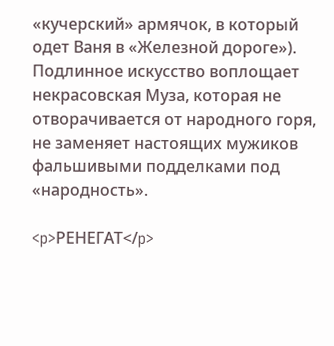«кучерский» армячок, в который одет Ваня в «Железной дороге»). Подлинное искусство воплощает некрасовская Муза, которая не отворачивается от народного горя, не заменяет настоящих мужиков фальшивыми подделками под «народность».

<p>РЕНЕГАТ</p>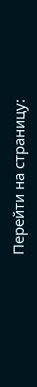Перейти на страницу: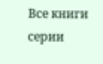Все книги серии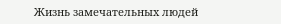Жизнь замечательных людей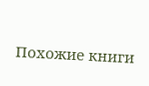Похожие книги